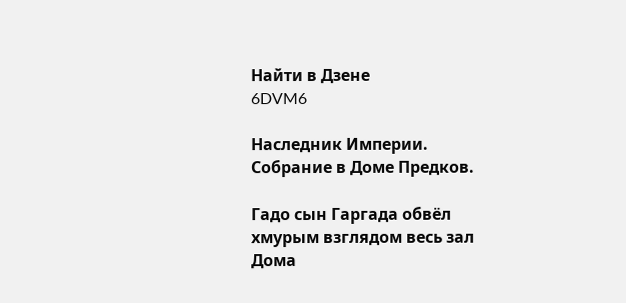Найти в Дзене
6DVM6

Наследник Империи. Собрание в Доме Предков.

Гадо сын Гаргада обвёл хмурым взглядом весь зал Дома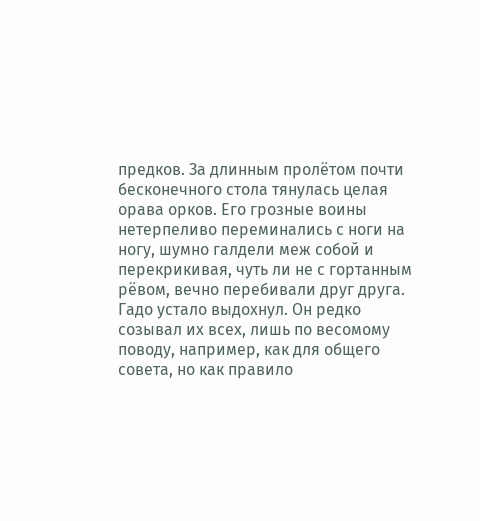предков. За длинным пролётом почти бесконечного стола тянулась целая орава орков. Его грозные воины нетерпеливо переминались с ноги на ногу, шумно галдели меж собой и перекрикивая, чуть ли не с гортанным рёвом, вечно перебивали друг друга. Гадо устало выдохнул. Он редко созывал их всех, лишь по весомому поводу, например, как для общего совета, но как правило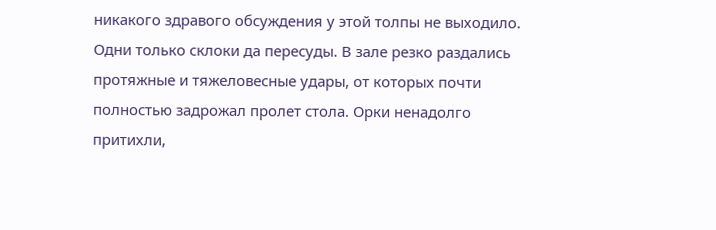никакого здравого обсуждения у этой толпы не выходило. Одни только склоки да пересуды. В зале резко раздались протяжные и тяжеловесные удары, от которых почти полностью задрожал пролет стола. Орки ненадолго притихли,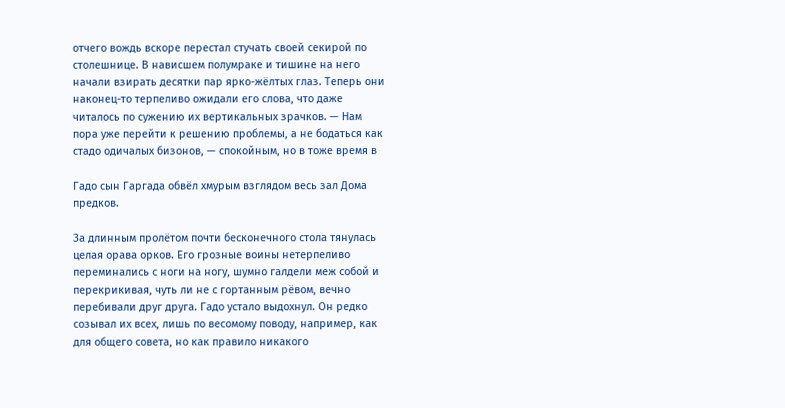отчего вождь вскоре перестал стучать своей секирой по столешнице. В нависшем полумраке и тишине на него начали взирать десятки пар ярко-жёлтых глаз. Теперь они наконец-то терпеливо ожидали его слова, что даже читалось по сужению их вертикальных зрачков. — Нам пора уже перейти к решению проблемы, а не бодаться как стадо одичалых бизонов, — спокойным, но в тоже время в

Гадо сын Гаргада обвёл хмурым взглядом весь зал Дома предков.

За длинным пролётом почти бесконечного стола тянулась целая орава орков. Его грозные воины нетерпеливо переминались с ноги на ногу, шумно галдели меж собой и перекрикивая, чуть ли не с гортанным рёвом, вечно перебивали друг друга. Гадо устало выдохнул. Он редко созывал их всех, лишь по весомому поводу, например, как для общего совета, но как правило никакого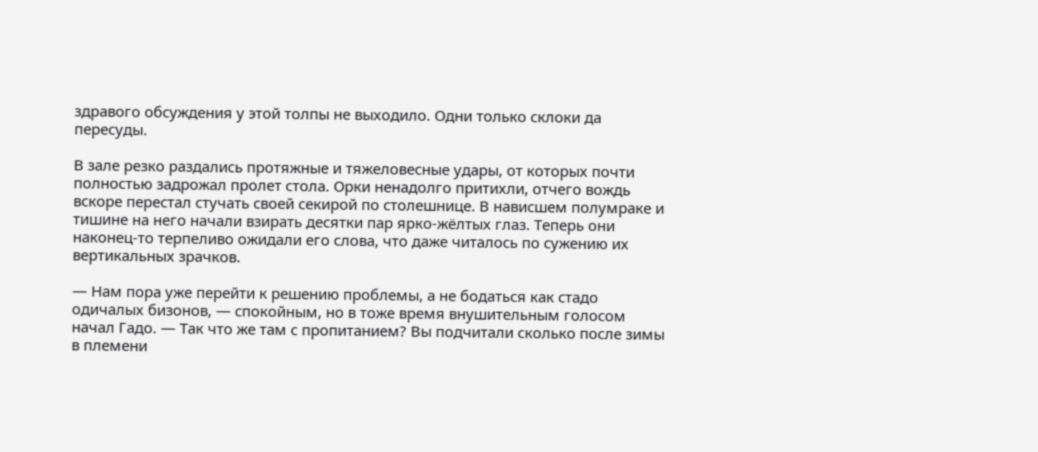здравого обсуждения у этой толпы не выходило. Одни только склоки да пересуды.

В зале резко раздались протяжные и тяжеловесные удары, от которых почти полностью задрожал пролет стола. Орки ненадолго притихли, отчего вождь вскоре перестал стучать своей секирой по столешнице. В нависшем полумраке и тишине на него начали взирать десятки пар ярко-жёлтых глаз. Теперь они наконец-то терпеливо ожидали его слова, что даже читалось по сужению их вертикальных зрачков.

— Нам пора уже перейти к решению проблемы, а не бодаться как стадо одичалых бизонов, — спокойным, но в тоже время внушительным голосом начал Гадо. — Так что же там с пропитанием? Вы подчитали сколько после зимы в племени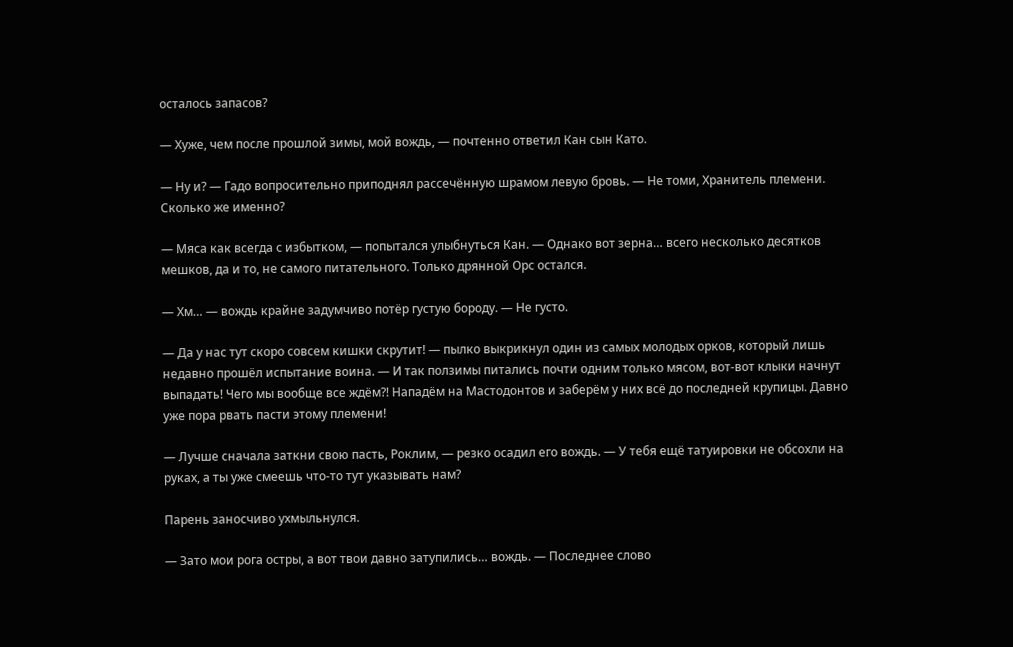осталось запасов?

— Хуже, чем после прошлой зимы, мой вождь, — почтенно ответил Кан сын Като.

— Ну и? — Гадо вопросительно приподнял рассечённую шрамом левую бровь. — Не томи, Хранитель племени. Сколько же именно?

— Мяса как всегда с избытком, — попытался улыбнуться Кан. — Однако вот зерна… всего несколько десятков мешков, да и то, не самого питательного. Только дрянной Орс остался.

— Хм… — вождь крайне задумчиво потёр густую бороду. — Не густо.

— Да у нас тут скоро совсем кишки скрутит! — пылко выкрикнул один из самых молодых орков, который лишь недавно прошёл испытание воина. — И так ползимы питались почти одним только мясом, вот-вот клыки начнут выпадать! Чего мы вообще все ждём?! Нападём на Мастодонтов и заберём у них всё до последней крупицы. Давно уже пора рвать пасти этому племени!

— Лучше сначала заткни свою пасть, Роклим, — резко осадил его вождь. — У тебя ещё татуировки не обсохли на руках, а ты уже смеешь что-то тут указывать нам?

Парень заносчиво ухмыльнулся.

— Зато мои рога остры, а вот твои давно затупились… вождь. — Последнее слово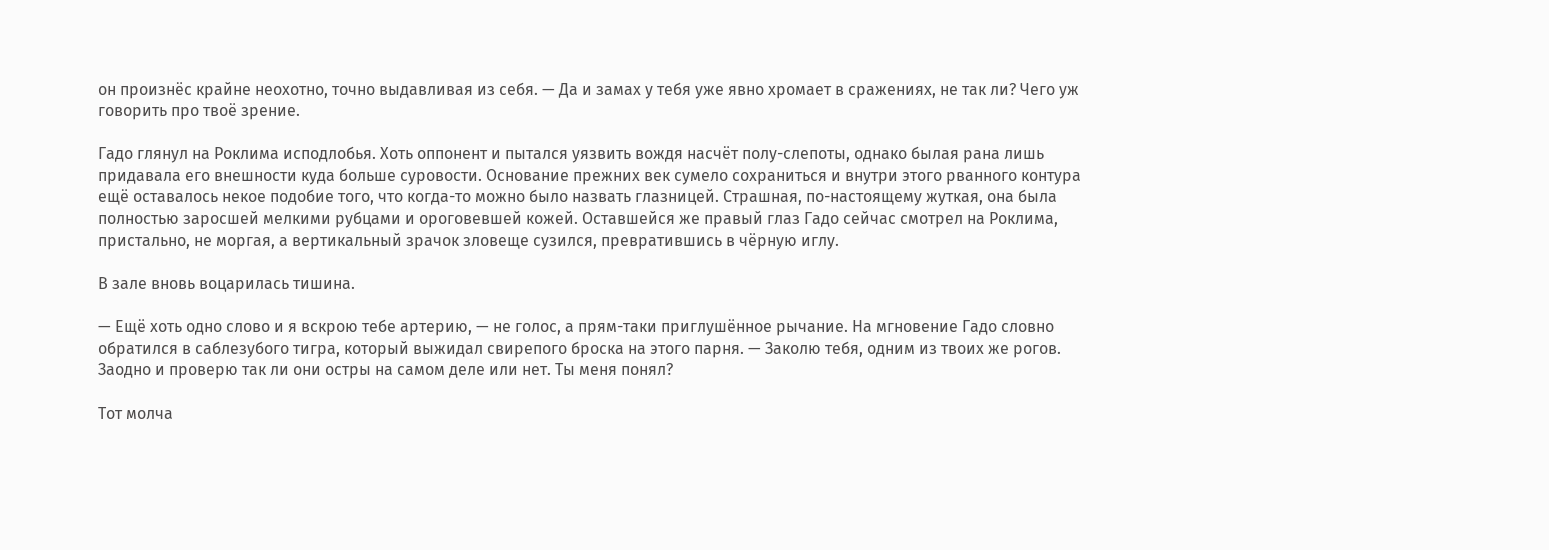он произнёс крайне неохотно, точно выдавливая из себя. — Да и замах у тебя уже явно хромает в сражениях, не так ли? Чего уж говорить про твоё зрение.

Гадо глянул на Роклима исподлобья. Хоть оппонент и пытался уязвить вождя насчёт полу-слепоты, однако былая рана лишь придавала его внешности куда больше суровости. Основание прежних век сумело сохраниться и внутри этого рванного контура ещё оставалось некое подобие того, что когда-то можно было назвать глазницей. Страшная, по-настоящему жуткая, она была полностью заросшей мелкими рубцами и ороговевшей кожей. Оставшейся же правый глаз Гадо сейчас смотрел на Роклима, пристально, не моргая, а вертикальный зрачок зловеще сузился, превратившись в чёрную иглу.

В зале вновь воцарилась тишина.

— Ещё хоть одно слово и я вскрою тебе артерию, — не голос, а прям-таки приглушённое рычание. На мгновение Гадо словно обратился в саблезубого тигра, который выжидал свирепого броска на этого парня. — Заколю тебя, одним из твоих же рогов. Заодно и проверю так ли они остры на самом деле или нет. Ты меня понял?

Тот молча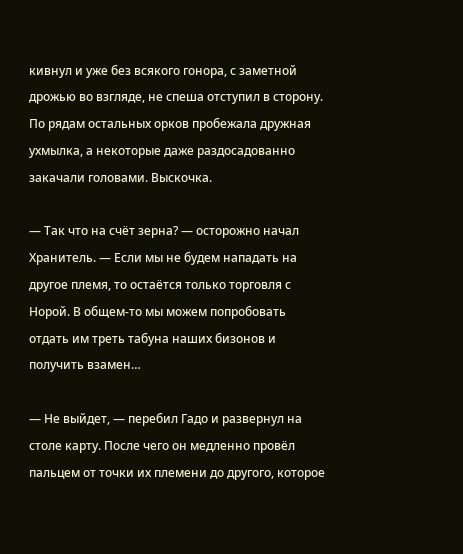кивнул и уже без всякого гонора, с заметной дрожью во взгляде, не спеша отступил в сторону. По рядам остальных орков пробежала дружная ухмылка, а некоторые даже раздосадованно закачали головами. Выскочка.

— Так что на счёт зерна? — осторожно начал Хранитель. — Если мы не будем нападать на другое племя, то остаётся только торговля с Норой. В общем-то мы можем попробовать отдать им треть табуна наших бизонов и получить взамен…

— Не выйдет, — перебил Гадо и развернул на столе карту. После чего он медленно провёл пальцем от точки их племени до другого, которое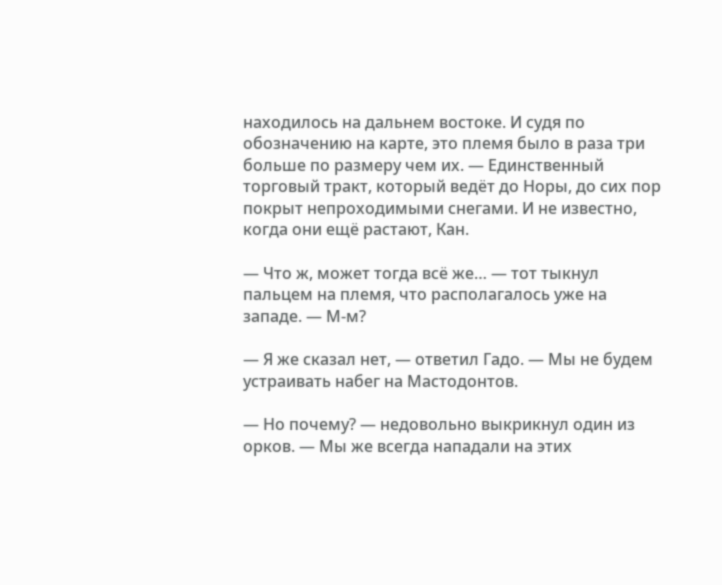находилось на дальнем востоке. И судя по обозначению на карте, это племя было в раза три больше по размеру чем их. — Единственный торговый тракт, который ведёт до Норы, до сих пор покрыт непроходимыми снегами. И не известно, когда они ещё растают, Кан.

— Что ж, может тогда всё же… — тот тыкнул пальцем на племя, что располагалось уже на западе. — М-м?

— Я же сказал нет, — ответил Гадо. — Мы не будем устраивать набег на Мастодонтов.

— Но почему? — недовольно выкрикнул один из орков. — Мы же всегда нападали на этих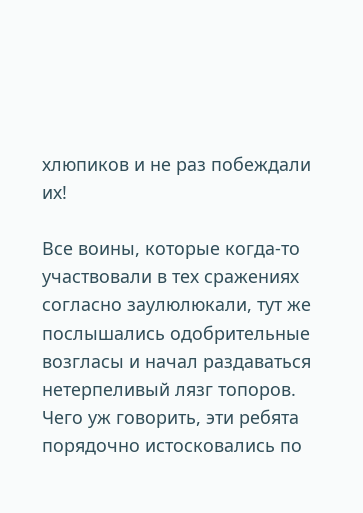хлюпиков и не раз побеждали их!

Все воины, которые когда-то участвовали в тех сражениях согласно заулюлюкали, тут же послышались одобрительные возгласы и начал раздаваться нетерпеливый лязг топоров. Чего уж говорить, эти ребята порядочно истосковались по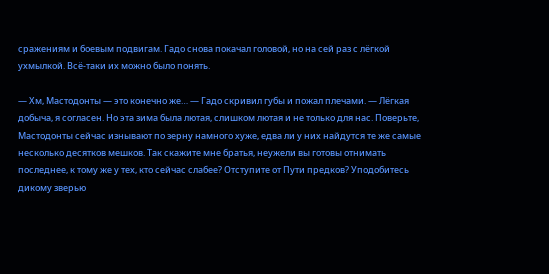сражениям и боевым подвигам. Гадо снова покачал головой, но на сей раз с лёгкой ухмылкой. Всё-таки их можно было понять.

— Хм, Мастодонты — это конечно же… — Гадо скривил губы и пожал плечами. — Лёгкая добыча, я согласен. Но эта зима была лютая, слишком лютая и не только для нас. Поверьте, Мастодонты сейчас изнывают по зерну намного хуже, едва ли у них найдутся те же самые несколько десятков мешков. Так скажите мне братья, неужели вы готовы отнимать последнее, к тому же у тех, кто сейчас слабее? Отступите от Пути предков? Уподобитесь дикому зверью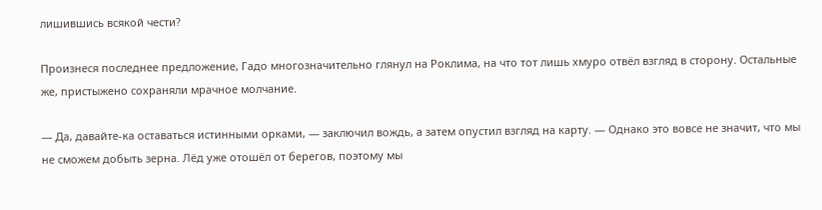лишившись всякой чести?

Произнеся последнее предложение, Гадо многозначительно глянул на Роклима, на что тот лишь хмуро отвёл взгляд в сторону. Остальные же, пристыжено сохраняли мрачное молчание.

— Да, давайте-ка оставаться истинными орками, — заключил вождь, а затем опустил взгляд на карту. — Однако это вовсе не значит, что мы не сможем добыть зерна. Лёд уже отошёл от берегов, поэтому мы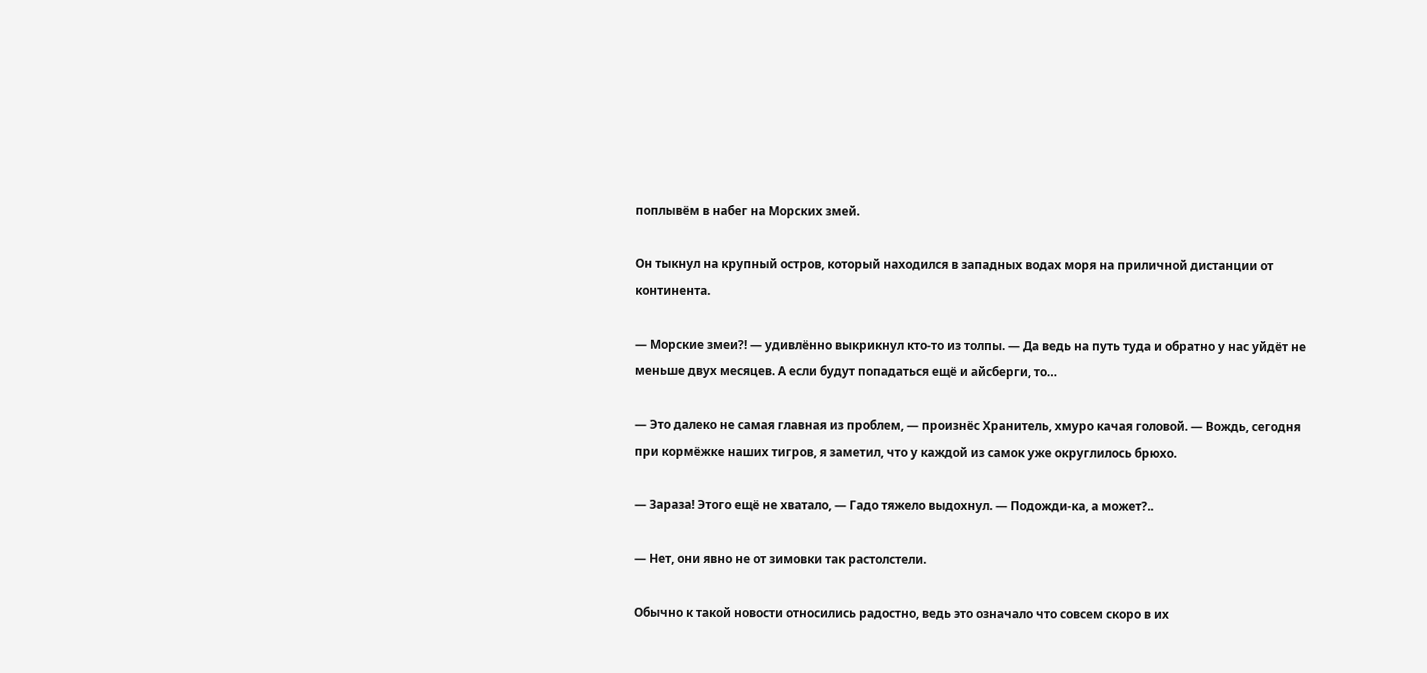поплывём в набег на Морских змей.

Он тыкнул на крупный остров, который находился в западных водах моря на приличной дистанции от континента.

— Морские змеи?! — удивлённо выкрикнул кто-то из толпы. — Да ведь на путь туда и обратно у нас уйдёт не меньше двух месяцев. А если будут попадаться ещё и айсберги, то…

— Это далеко не самая главная из проблем, — произнёс Хранитель, хмуро качая головой. — Вождь, сегодня при кормёжке наших тигров, я заметил, что у каждой из самок уже округлилось брюхо.

— Зараза! Этого ещё не хватало, — Гадо тяжело выдохнул. — Подожди-ка, а может?..

— Нет, они явно не от зимовки так растолстели.

Обычно к такой новости относились радостно, ведь это означало что совсем скоро в их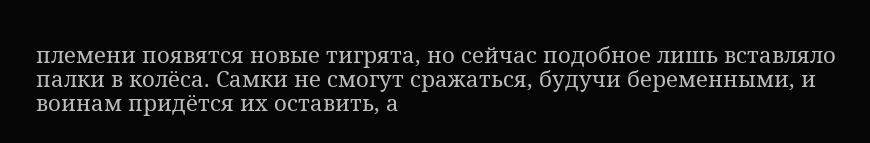племени появятся новые тигрята, но сейчас подобное лишь вставляло палки в колёса. Самки не смогут сражаться, будучи беременными, и воинам придётся их оставить, а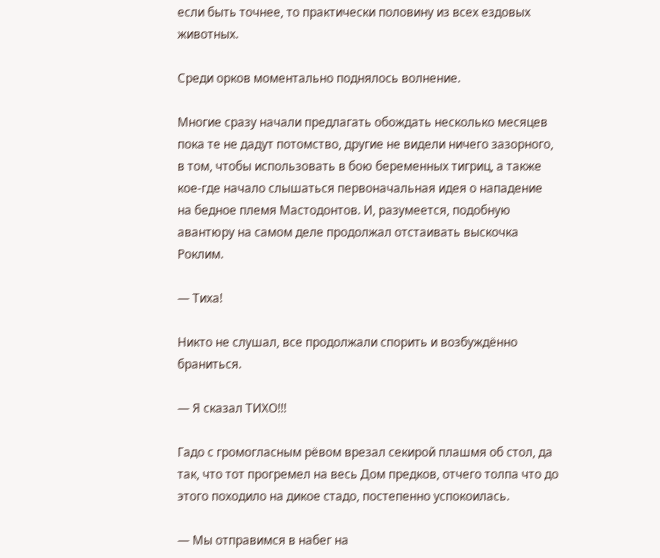если быть точнее, то практически половину из всех ездовых животных.

Среди орков моментально поднялось волнение.

Многие сразу начали предлагать обождать несколько месяцев пока те не дадут потомство, другие не видели ничего зазорного, в том, чтобы использовать в бою беременных тигриц, а также кое-где начало слышаться первоначальная идея о нападение на бедное племя Мастодонтов. И, разумеется, подобную авантюру на самом деле продолжал отстаивать выскочка Роклим.

— Тиха!

Никто не слушал, все продолжали спорить и возбуждённо браниться.

— Я сказал ТИХО!!!

Гадо с громогласным рёвом врезал секирой плашмя об стол, да так, что тот прогремел на весь Дом предков, отчего толпа что до этого походило на дикое стадо, постепенно успокоилась.

— Мы отправимся в набег на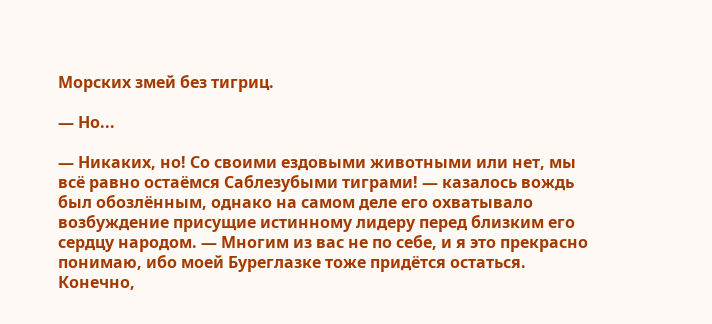Морских змей без тигриц.

— Но...

— Никаких, но! Со своими ездовыми животными или нет, мы всё равно остаёмся Саблезубыми тиграми! — казалось вождь был обозлённым, однако на самом деле его охватывало возбуждение присущие истинному лидеру перед близким его сердцу народом. — Многим из вас не по себе, и я это прекрасно понимаю, ибо моей Буреглазке тоже придётся остаться. Конечно,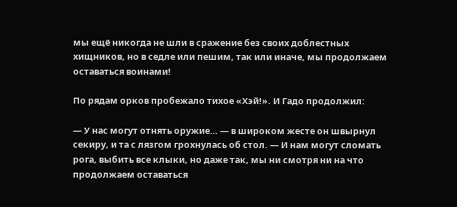мы ещё никогда не шли в сражение без своих доблестных хищников, но в седле или пешим, так или иначе, мы продолжаем оставаться воинами!

По рядам орков пробежало тихое «Хэй!». И Гадо продолжил:

— У нас могут отнять оружие… — в широком жесте он швырнул секиру, и та с лязгом грохнулась об стол. — И нам могут сломать рога, выбить все клыки, но даже так, мы ни смотря ни на что продолжаем оставаться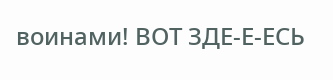воинами! ВОТ ЗДЕ-Е-ЕСЬ